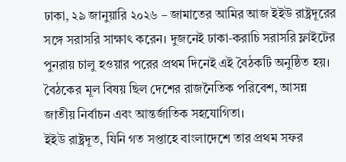ঢাকা, ২৯ জানুয়ারি ২০২৬ – জামাতের আমির আজ ইইউ রাষ্ট্রদূরের সঙ্গে সরাসরি সাক্ষাৎ করেন। দুজনেই ঢাকা‑করাচি সরাসরি ফ্লাইটের পুনরায় চালু হওয়ার পরের প্রথম দিনেই এই বৈঠকটি অনুষ্ঠিত হয়। বৈঠকের মূল বিষয় ছিল দেশের রাজনৈতিক পরিবেশ, আসন্ন জাতীয় নির্বাচন এবং আন্তর্জাতিক সহযোগিতা।
ইইউ রাষ্ট্রদূত, যিনি গত সপ্তাহে বাংলাদেশে তার প্রথম সফর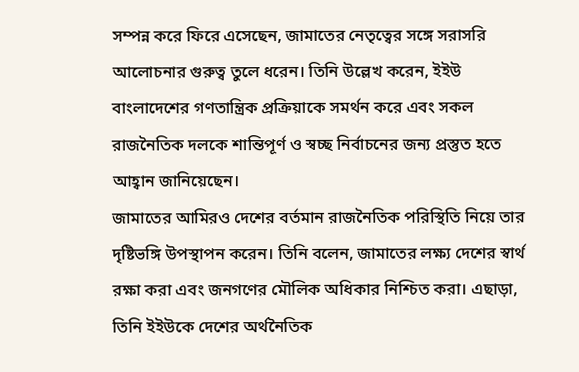সম্পন্ন করে ফিরে এসেছেন, জামাতের নেতৃত্বের সঙ্গে সরাসরি আলোচনার গুরুত্ব তুলে ধরেন। তিনি উল্লেখ করেন, ইইউ বাংলাদেশের গণতান্ত্রিক প্রক্রিয়াকে সমর্থন করে এবং সকল রাজনৈতিক দলকে শান্তিপূর্ণ ও স্বচ্ছ নির্বাচনের জন্য প্রস্তুত হতে আহ্বান জানিয়েছেন।
জামাতের আমিরও দেশের বর্তমান রাজনৈতিক পরিস্থিতি নিয়ে তার দৃষ্টিভঙ্গি উপস্থাপন করেন। তিনি বলেন, জামাতের লক্ষ্য দেশের স্বার্থ রক্ষা করা এবং জনগণের মৌলিক অধিকার নিশ্চিত করা। এছাড়া, তিনি ইইউকে দেশের অর্থনৈতিক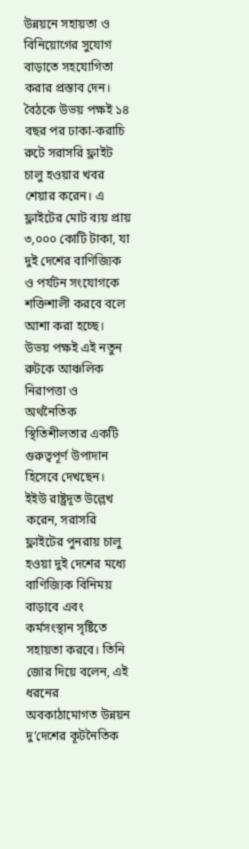উন্নয়নে সহায়তা ও বিনিয়োগের সুযোগ বাড়াতে সহযোগিতা করার প্রস্তাব দেন।
বৈঠকে উভয় পক্ষই ১৪ বছর পর ঢাকা‑করাচি রুটে সরাসরি ফ্লাইট চালু হওয়ার খবর শেয়ার করেন। এ ফ্লাইটের মোট ব্যয় প্রায় ৩,০০০ কোটি টাকা, যা দুই দেশের বাণিজ্যিক ও পর্যটন সংযোগকে শক্তিশালী করবে বলে আশা করা হচ্ছে। উভয় পক্ষই এই নতুন রুটকে আঞ্চলিক নিরাপত্তা ও অর্থনৈতিক স্থিতিশীলতার একটি গুরুত্বপূর্ণ উপাদান হিসেবে দেখছেন।
ইইউ রাষ্ট্রদূত উল্লেখ করেন, সরাসরি ফ্লাইটের পুনরায় চালু হওয়া দুই দেশের মধ্যে বাণিজ্যিক বিনিময় বাড়াবে এবং কর্মসংস্থান সৃষ্টিতে সহায়তা করবে। তিনি জোর দিয়ে বলেন, এই ধরনের অবকাঠামোগত উন্নয়ন দু’দেশের কূটনৈতিক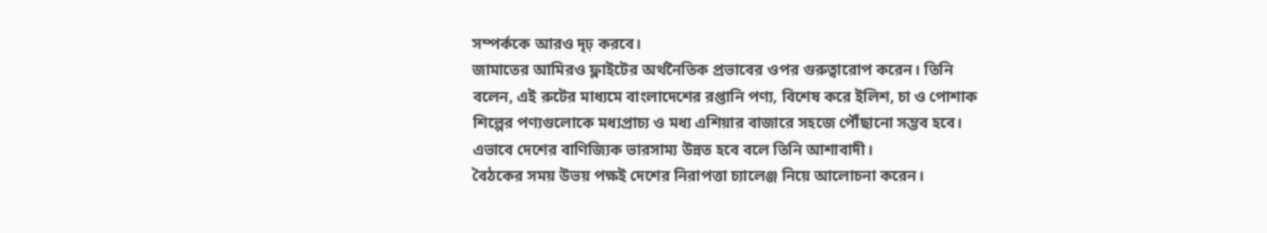সম্পর্ককে আরও দৃঢ় করবে।
জামাতের আমিরও ফ্লাইটের অর্থনৈতিক প্রভাবের ওপর গুরুত্বারোপ করেন। তিনি বলেন, এই রুটের মাধ্যমে বাংলাদেশের রপ্তানি পণ্য, বিশেষ করে ইলিশ, চা ও পোশাক শিল্পের পণ্যগুলোকে মধ্যপ্রাচ্য ও মধ্য এশিয়ার বাজারে সহজে পৌঁছানো সম্ভব হবে। এভাবে দেশের বাণিজ্যিক ভারসাম্য উন্নত হবে বলে তিনি আশাবাদী।
বৈঠকের সময় উভয় পক্ষই দেশের নিরাপত্তা চ্যালেঞ্জ নিয়ে আলোচনা করেন।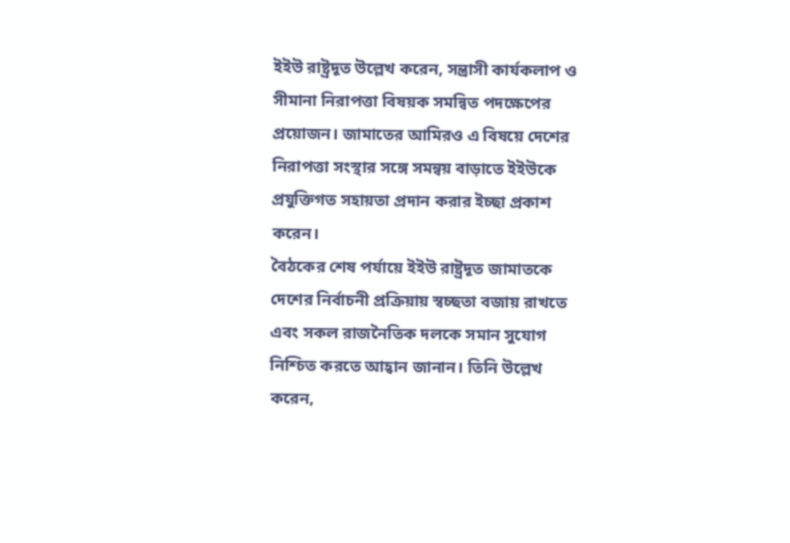ইইউ রাষ্ট্রদূত উল্লেখ করেন, সন্ত্রাসী কার্যকলাপ ও সীমানা নিরাপত্তা বিষয়ক সমন্বিত পদক্ষেপের প্রয়োজন। জামাতের আমিরও এ বিষয়ে দেশের নিরাপত্তা সংস্থার সঙ্গে সমন্বয় বাড়াতে ইইউকে প্রযুক্তিগত সহায়তা প্রদান করার ইচ্ছা প্রকাশ করেন।
বৈঠকের শেষ পর্যায়ে ইইউ রাষ্ট্রদূত জামাতকে দেশের নির্বাচনী প্রক্রিয়ায় স্বচ্ছতা বজায় রাখতে এবং সকল রাজনৈতিক দলকে সমান সুযোগ নিশ্চিত করতে আহ্বান জানান। তিনি উল্লেখ করেন,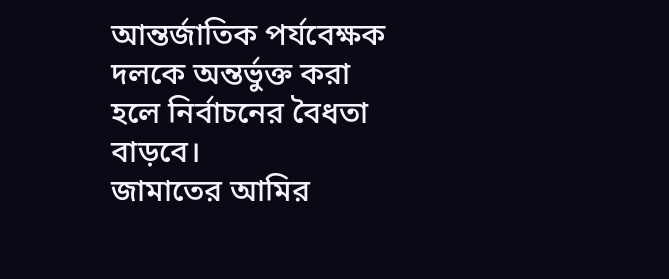আন্তর্জাতিক পর্যবেক্ষক দলকে অন্তর্ভুক্ত করা হলে নির্বাচনের বৈধতা বাড়বে।
জামাতের আমির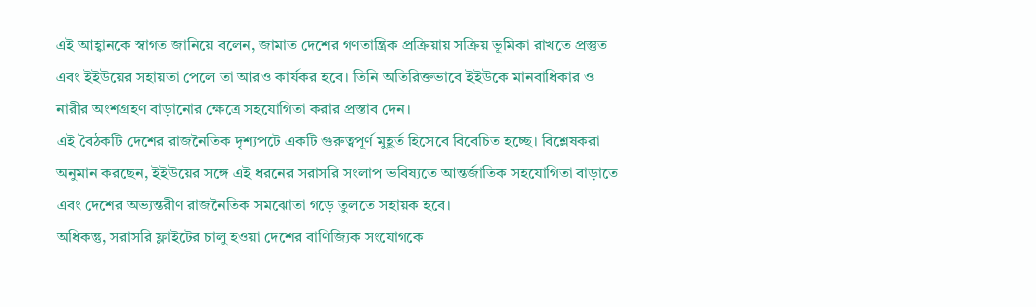এই আহ্বানকে স্বাগত জানিয়ে বলেন, জামাত দেশের গণতান্ত্রিক প্রক্রিয়ায় সক্রিয় ভূমিকা রাখতে প্রস্তুত এবং ইইউয়ের সহায়তা পেলে তা আরও কার্যকর হবে। তিনি অতিরিক্তভাবে ইইউকে মানবাধিকার ও নারীর অংশগ্রহণ বাড়ানোর ক্ষেত্রে সহযোগিতা করার প্রস্তাব দেন।
এই বৈঠকটি দেশের রাজনৈতিক দৃশ্যপটে একটি গুরুত্বপূর্ণ মুহূর্ত হিসেবে বিবেচিত হচ্ছে। বিশ্লেষকরা অনুমান করছেন, ইইউয়ের সঙ্গে এই ধরনের সরাসরি সংলাপ ভবিষ্যতে আন্তর্জাতিক সহযোগিতা বাড়াতে এবং দেশের অভ্যন্তরীণ রাজনৈতিক সমঝোতা গড়ে তুলতে সহায়ক হবে।
অধিকন্তু, সরাসরি ফ্লাইটের চালু হওয়া দেশের বাণিজ্যিক সংযোগকে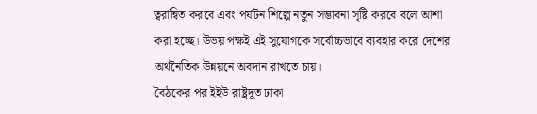ত্বরান্বিত করবে এবং পর্যটন শিল্পে নতুন সম্ভাবনা সৃষ্টি করবে বলে আশা করা হচ্ছে। উভয় পক্ষই এই সুযোগকে সর্বোচ্চভাবে ব্যবহার করে দেশের অর্থনৈতিক উন্নয়নে অবদান রাখতে চায়।
বৈঠকের পর ইইউ রাষ্ট্রদূত ঢাকা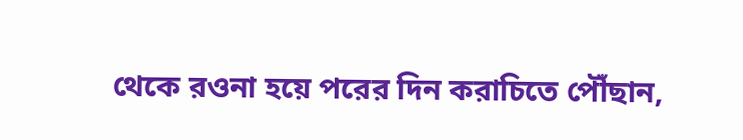থেকে রওনা হয়ে পরের দিন করাচিতে পৌঁছান,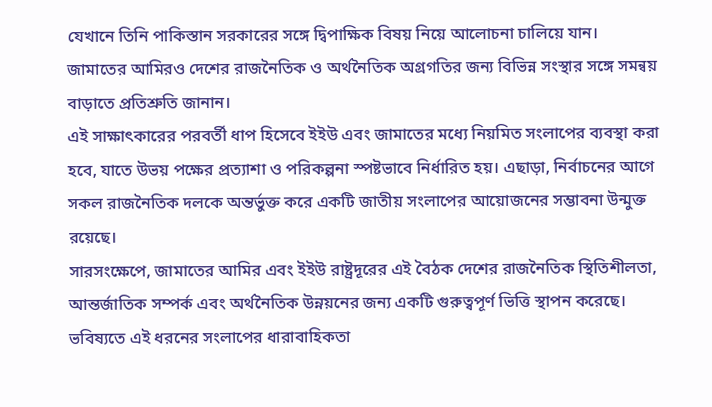যেখানে তিনি পাকিস্তান সরকারের সঙ্গে দ্বিপাক্ষিক বিষয় নিয়ে আলোচনা চালিয়ে যান। জামাতের আমিরও দেশের রাজনৈতিক ও অর্থনৈতিক অগ্রগতির জন্য বিভিন্ন সংস্থার সঙ্গে সমন্বয় বাড়াতে প্রতিশ্রুতি জানান।
এই সাক্ষাৎকারের পরবর্তী ধাপ হিসেবে ইইউ এবং জামাতের মধ্যে নিয়মিত সংলাপের ব্যবস্থা করা হবে, যাতে উভয় পক্ষের প্রত্যাশা ও পরিকল্পনা স্পষ্টভাবে নির্ধারিত হয়। এছাড়া, নির্বাচনের আগে সকল রাজনৈতিক দলকে অন্তর্ভুক্ত করে একটি জাতীয় সংলাপের আয়োজনের সম্ভাবনা উন্মুক্ত রয়েছে।
সারসংক্ষেপে, জামাতের আমির এবং ইইউ রাষ্ট্রদূরের এই বৈঠক দেশের রাজনৈতিক স্থিতিশীলতা, আন্তর্জাতিক সম্পর্ক এবং অর্থনৈতিক উন্নয়নের জন্য একটি গুরুত্বপূর্ণ ভিত্তি স্থাপন করেছে। ভবিষ্যতে এই ধরনের সংলাপের ধারাবাহিকতা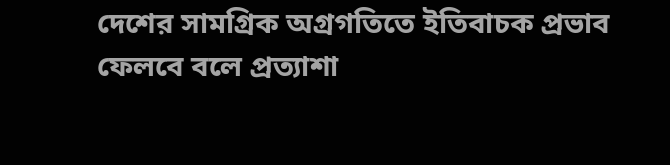দেশের সামগ্রিক অগ্রগতিতে ইতিবাচক প্রভাব ফেলবে বলে প্রত্যাশা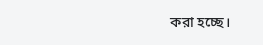করা হচ্ছে।